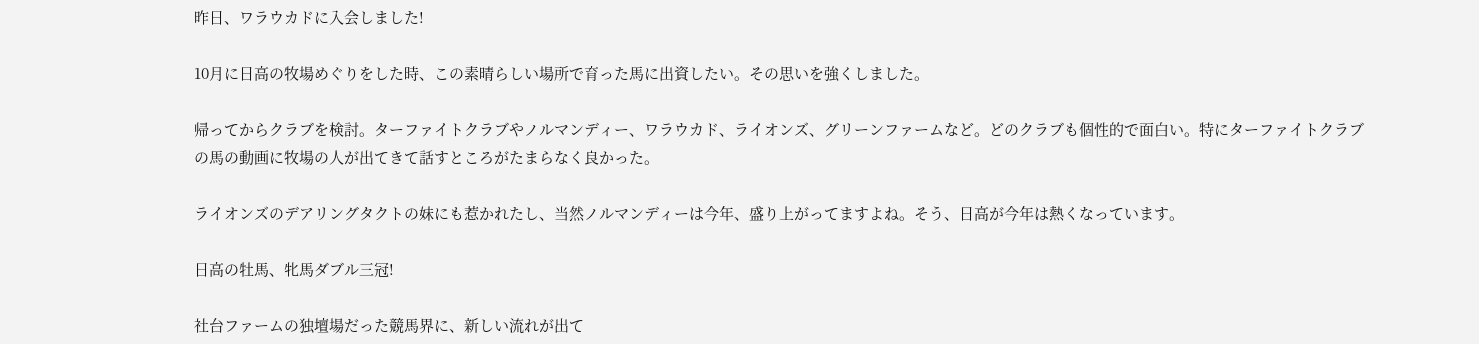昨日、ワラウカドに入会しました!

10月に日高の牧場めぐりをした時、この素晴らしい場所で育った馬に出資したい。その思いを強くしました。

帰ってからクラブを検討。ターファイトクラブやノルマンディー、ワラウカド、ライオンズ、グリーンファームなど。どのクラブも個性的で面白い。特にターファイトクラブの馬の動画に牧場の人が出てきて話すところがたまらなく良かった。

ライオンズのデアリングタクトの妹にも惹かれたし、当然ノルマンディーは今年、盛り上がってますよね。そう、日高が今年は熱くなっています。

日高の牡馬、牝馬ダブル三冠!

社台ファームの独壇場だった競馬界に、新しい流れが出て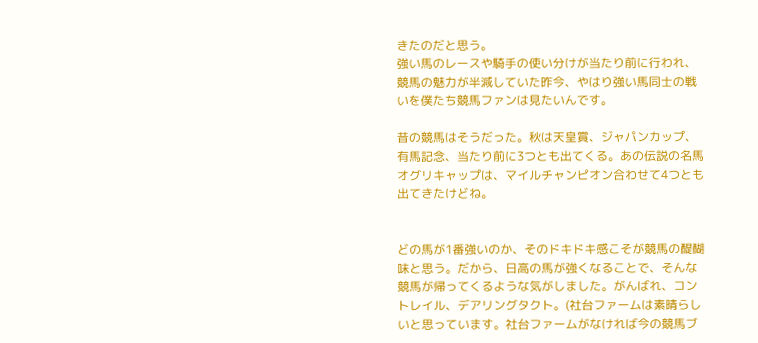きたのだと思う。
強い馬のレースや騎手の使い分けが当たり前に行われ、競馬の魅力が半減していた昨今、やはり強い馬同士の戦いを僕たち競馬ファンは見たいんです。

昔の競馬はそうだった。秋は天皇賞、ジャパンカップ、有馬記念、当たり前に3つとも出てくる。あの伝説の名馬オグリキャップは、マイルチャンピオン合わせて4つとも出てきたけどね。


どの馬が1番強いのか、そのドキドキ感こそが競馬の醍醐味と思う。だから、日高の馬が強くなることで、そんな競馬が帰ってくるような気がしました。がんばれ、コントレイル、デアリングタクト。(社台ファームは素晴らしいと思っています。社台ファームがなければ今の競馬ブ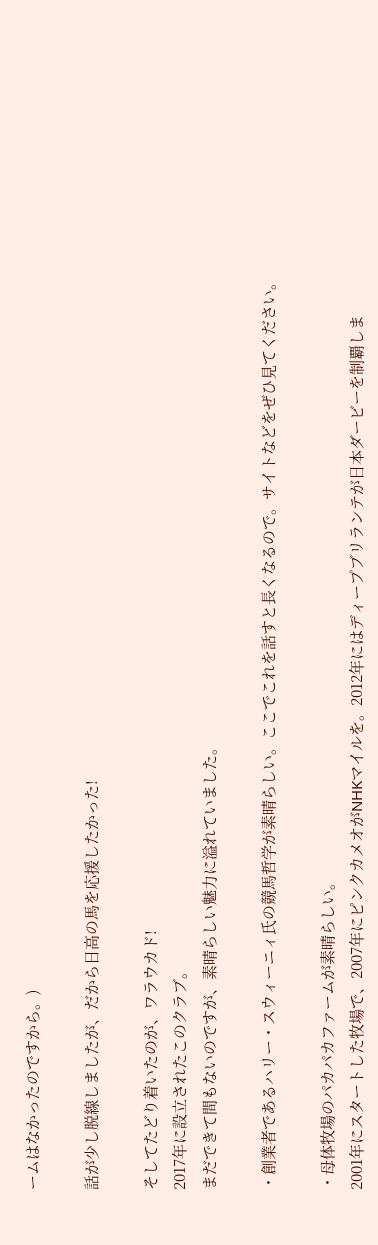ームはなかったのですから。)

話が少し脱線しましたが、だから日高の馬を応援したかった!

そしてたどり着いたのが、ワラウカド!
2017年に設立されたこのクラブ。
まだできて間もないのですが、素晴らしい魅力に溢れていました。

・創業者であるハリー・スウィーニィ氏の競馬哲学が素晴らしい。ここでこれを話すと長くなるので。サイトなどをぜひ見てください。

・母体牧場のパカパカファームが素晴らしい。
2001年にスタートした牧場で、2007年にピンクカメオがNHKマイルを。2012年にはディープブリランテが日本ダービーを制覇しま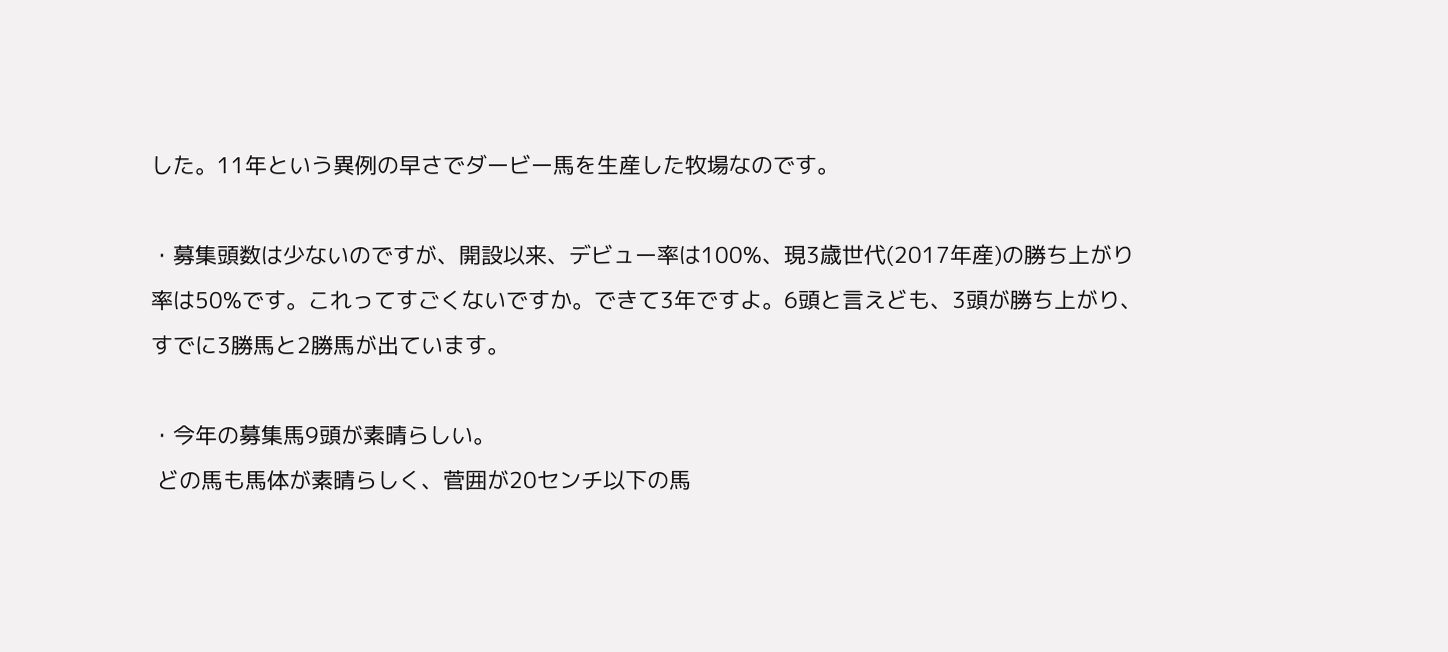した。11年という異例の早さでダービー馬を生産した牧場なのです。

・募集頭数は少ないのですが、開設以来、デビュー率は100%、現3歳世代(2017年産)の勝ち上がり率は50%です。これってすごくないですか。できて3年ですよ。6頭と言えども、3頭が勝ち上がり、すでに3勝馬と2勝馬が出ています。

・今年の募集馬9頭が素晴らしい。
 どの馬も馬体が素晴らしく、菅囲が20センチ以下の馬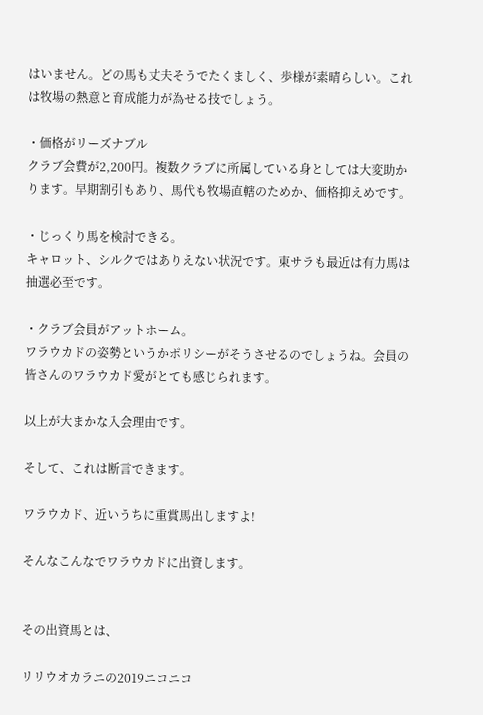はいません。どの馬も丈夫そうでたくましく、歩様が素晴らしい。これは牧場の熱意と育成能力が為せる技でしょう。

・価格がリーズナブル
クラブ会費が2,200円。複数クラブに所属している身としては大変助かります。早期割引もあり、馬代も牧場直轄のためか、価格抑えめです。

・じっくり馬を検討できる。
キャロット、シルクではありえない状況です。東サラも最近は有力馬は抽選必至です。

・クラブ会員がアットホーム。
ワラウカドの姿勢というかポリシーがそうさせるのでしょうね。会員の皆さんのワラウカド愛がとても感じられます。

以上が大まかな入会理由です。

そして、これは断言できます。

ワラウカド、近いうちに重賞馬出しますよ!

そんなこんなでワラウカドに出資します。


その出資馬とは、

リリウオカラニの2019ニコニコ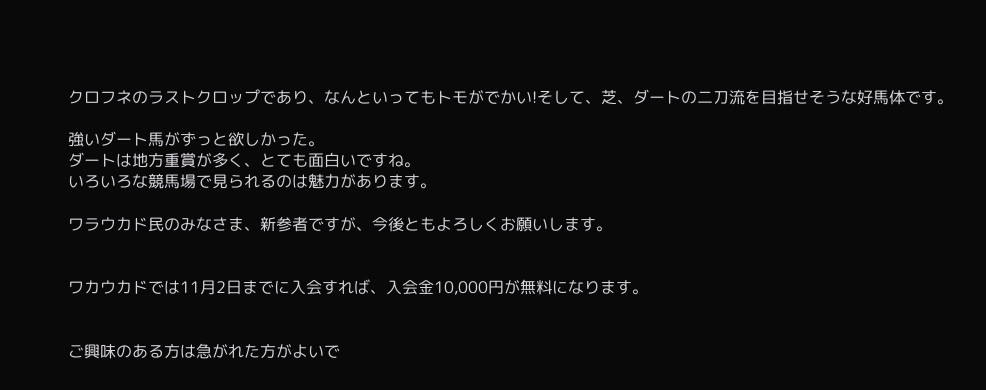クロフネのラストクロップであり、なんといってもトモがでかい!そして、芝、ダートの二刀流を目指せそうな好馬体です。

強いダート馬がずっと欲しかった。
ダートは地方重賞が多く、とても面白いですね。
いろいろな競馬場で見られるのは魅力があります。

ワラウカド民のみなさま、新参者ですが、今後ともよろしくお願いします。


ワカウカドでは11月2日までに入会すれば、入会金10,000円が無料になります。


ご興味のある方は急がれた方がよいで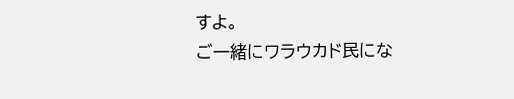すよ。
ご一緒にワラウカド民にな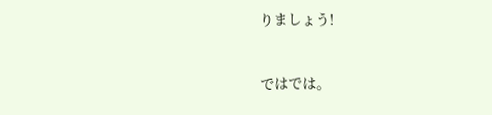りましょう!


ではでは。